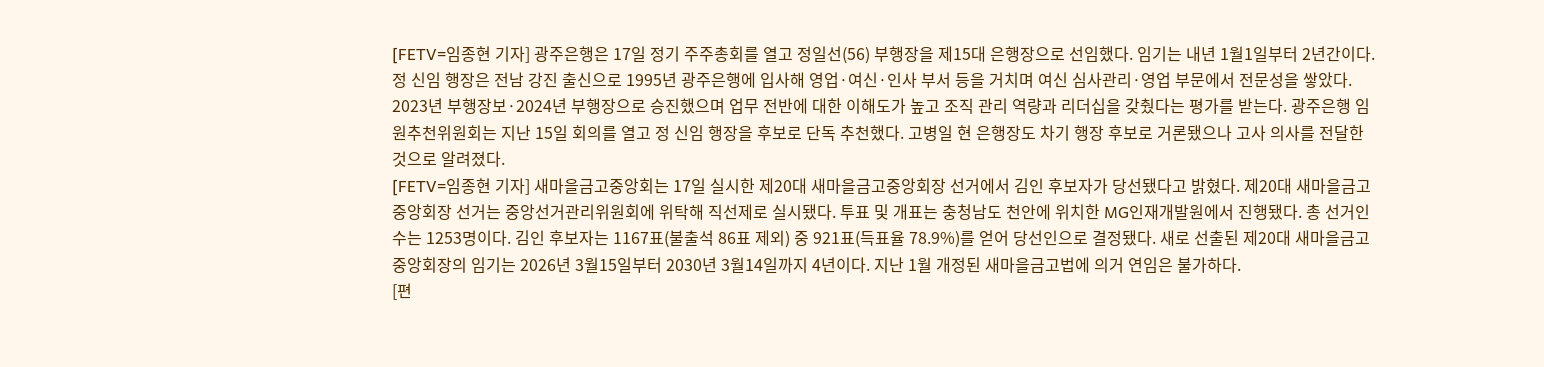[FETV=임종현 기자] 광주은행은 17일 정기 주주총회를 열고 정일선(56) 부행장을 제15대 은행장으로 선임했다. 임기는 내년 1월1일부터 2년간이다. 정 신임 행장은 전남 강진 출신으로 1995년 광주은행에 입사해 영업·여신·인사 부서 등을 거치며 여신 심사관리·영업 부문에서 전문성을 쌓았다. 2023년 부행장보·2024년 부행장으로 승진했으며 업무 전반에 대한 이해도가 높고 조직 관리 역량과 리더십을 갖췄다는 평가를 받는다. 광주은행 임원추천위원회는 지난 15일 회의를 열고 정 신임 행장을 후보로 단독 추천했다. 고병일 현 은행장도 차기 행장 후보로 거론됐으나 고사 의사를 전달한 것으로 알려졌다.
[FETV=임종현 기자] 새마을금고중앙회는 17일 실시한 제20대 새마을금고중앙회장 선거에서 김인 후보자가 당선됐다고 밝혔다. 제20대 새마을금고중앙회장 선거는 중앙선거관리위원회에 위탁해 직선제로 실시됐다. 투표 및 개표는 충청남도 천안에 위치한 MG인재개발원에서 진행됐다. 총 선거인 수는 1253명이다. 김인 후보자는 1167표(불출석 86표 제외) 중 921표(득표율 78.9%)를 얻어 당선인으로 결정됐다. 새로 선출된 제20대 새마을금고중앙회장의 임기는 2026년 3월15일부터 2030년 3월14일까지 4년이다. 지난 1월 개정된 새마을금고법에 의거 연임은 불가하다.
[편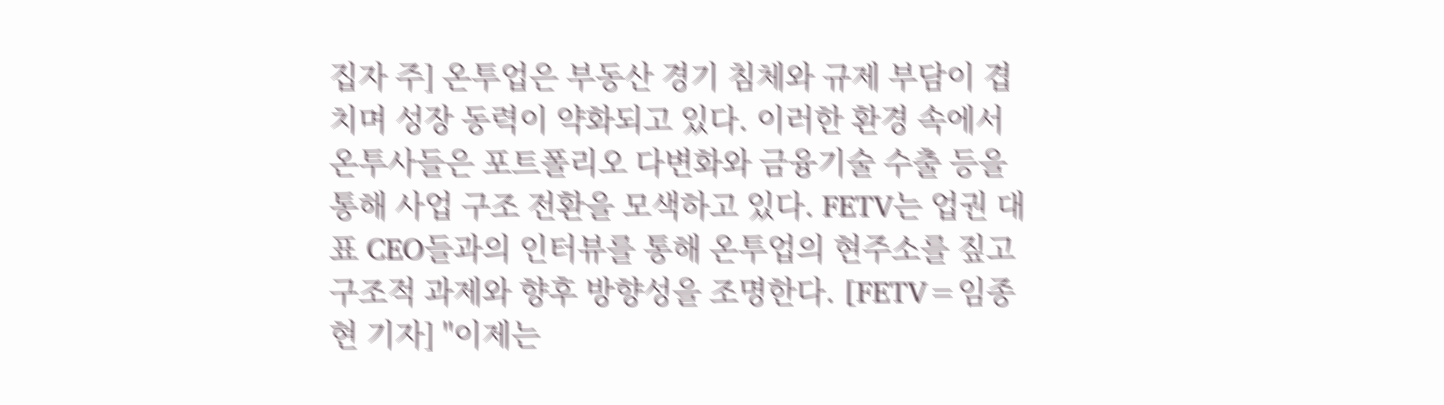집자 주] 온투업은 부동산 경기 침체와 규제 부담이 겹치며 성장 동력이 약화되고 있다. 이러한 환경 속에서 온투사들은 포트폴리오 다변화와 금융기술 수출 등을 통해 사업 구조 전환을 모색하고 있다. FETV는 업권 대표 CEO들과의 인터뷰를 통해 온투업의 현주소를 짚고 구조적 과제와 향후 방향성을 조명한다. [FETV=임종현 기자] "이제는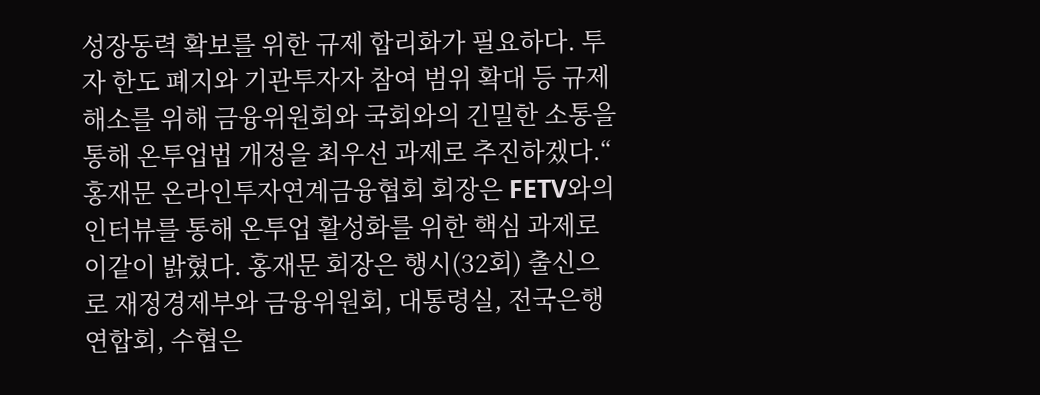성장동력 확보를 위한 규제 합리화가 필요하다. 투자 한도 폐지와 기관투자자 참여 범위 확대 등 규제 해소를 위해 금융위원회와 국회와의 긴밀한 소통을 통해 온투업법 개정을 최우선 과제로 추진하겠다.“ 홍재문 온라인투자연계금융협회 회장은 FETV와의 인터뷰를 통해 온투업 활성화를 위한 핵심 과제로 이같이 밝혔다. 홍재문 회장은 행시(32회) 출신으로 재정경제부와 금융위원회, 대통령실, 전국은행연합회, 수협은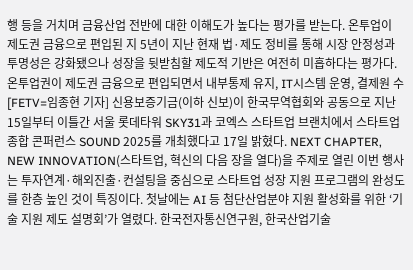행 등을 거치며 금융산업 전반에 대한 이해도가 높다는 평가를 받는다. 온투업이 제도권 금융으로 편입된 지 5년이 지난 현재 법·제도 정비를 통해 시장 안정성과 투명성은 강화됐으나 성장을 뒷받침할 제도적 기반은 여전히 미흡하다는 평가다. 온투업권이 제도권 금융으로 편입되면서 내부통제 유지, IT시스템 운영, 결제원 수
[FETV=임종현 기자] 신용보증기금(이하 신보)이 한국무역협회와 공동으로 지난 15일부터 이틀간 서울 롯데타워 SKY31과 코엑스 스타트업 브랜치에서 스타트업 종합 콘퍼런스 SOUND 2025를 개최했다고 17일 밝혔다. NEXT CHAPTER, NEW INNOVATION(스타트업, 혁신의 다음 장을 열다)을 주제로 열린 이번 행사는 투자연계·해외진출·컨설팅을 중심으로 스타트업 성장 지원 프로그램의 완성도를 한층 높인 것이 특징이다. 첫날에는 AI 등 첨단산업분야 지원 활성화를 위한 ‘기술 지원 제도 설명회’가 열렸다. 한국전자통신연구원, 한국산업기술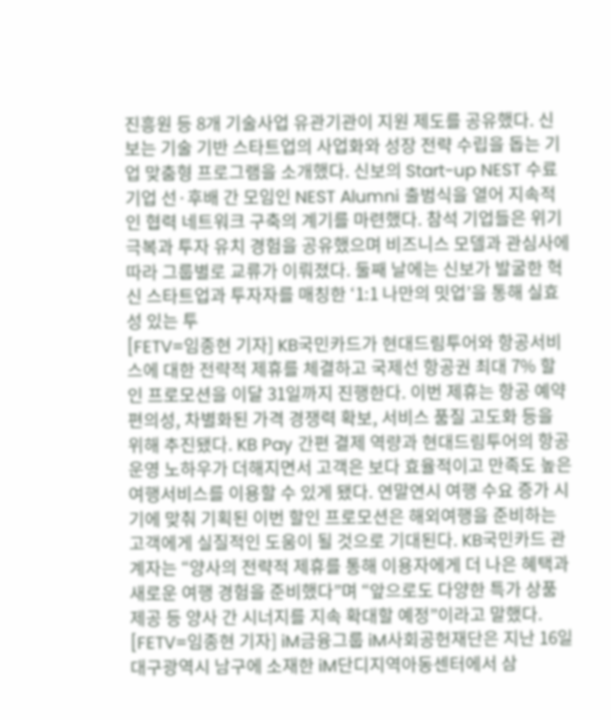진흥원 등 8개 기술사업 유관기관이 지원 제도를 공유했다. 신보는 기술 기반 스타트업의 사업화와 성장 전략 수립을 돕는 기업 맞춤형 프로그램을 소개했다. 신보의 Start-up NEST 수료기업 선·후배 간 모임인 NEST Alumni 출범식을 열어 지속적인 협력 네트워크 구축의 계기를 마련했다. 참석 기업들은 위기 극복과 투자 유치 경험을 공유했으며 비즈니스 모델과 관심사에 따라 그룹별로 교류가 이뤄졌다. 둘째 날에는 신보가 발굴한 혁신 스타트업과 투자자를 매칭한 ‘1:1 나만의 밋업’을 통해 실효성 있는 투
[FETV=임종현 기자] KB국민카드가 현대드림투어와 항공서비스에 대한 전략적 제휴를 체결하고 국제선 항공권 최대 7% 할인 프로모션을 이달 31일까지 진행한다. 이번 제휴는 항공 예약 편의성, 차별화된 가격 경쟁력 확보, 서비스 품질 고도화 등을 위해 추진됐다. KB Pay 간편 결제 역량과 현대드림투어의 항공 운영 노하우가 더해지면서 고객은 보다 효율적이고 만족도 높은 여행서비스를 이용할 수 있게 됐다. 연말연시 여행 수요 증가 시기에 맞춰 기획된 이번 할인 프로모션은 해외여행을 준비하는 고객에게 실질적인 도움이 될 것으로 기대된다. KB국민카드 관계자는 “양사의 전략적 제휴를 통해 이용자에게 더 나은 혜택과 새로운 여행 경험을 준비했다”며 “앞으로도 다양한 특가 상품 제공 등 양사 간 시너지를 지속 확대할 예정”이라고 말했다.
[FETV=임종현 기자] iM금융그룹 iM사회공헌재단은 지난 16일 대구광역시 남구에 소재한 iM단디지역아동센터에서 삼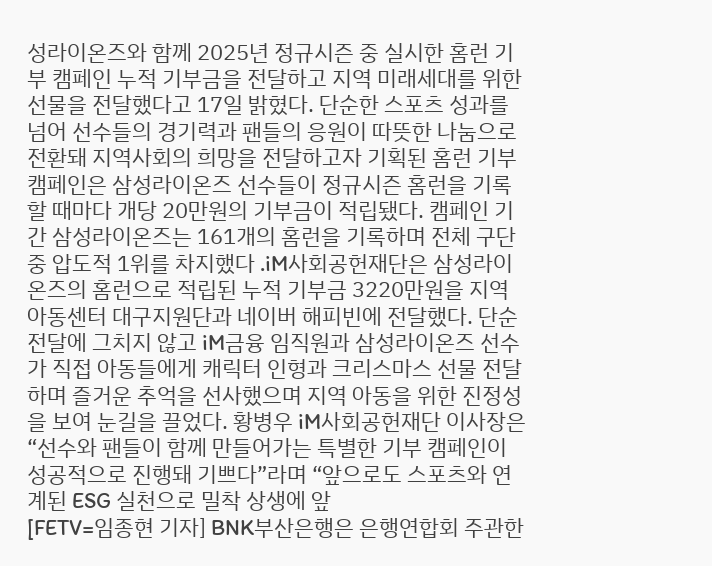성라이온즈와 함께 2025년 정규시즌 중 실시한 홈런 기부 캠페인 누적 기부금을 전달하고 지역 미래세대를 위한 선물을 전달했다고 17일 밝혔다. 단순한 스포츠 성과를 넘어 선수들의 경기력과 팬들의 응원이 따뜻한 나눔으로 전환돼 지역사회의 희망을 전달하고자 기획된 홈런 기부 캠페인은 삼성라이온즈 선수들이 정규시즌 홈런을 기록할 때마다 개당 20만원의 기부금이 적립됐다. 캠페인 기간 삼성라이온즈는 161개의 홈런을 기록하며 전체 구단 중 압도적 1위를 차지했다 .iM사회공헌재단은 삼성라이온즈의 홈런으로 적립된 누적 기부금 3220만원을 지역아동센터 대구지원단과 네이버 해피빈에 전달했다. 단순 전달에 그치지 않고 iM금융 임직원과 삼성라이온즈 선수가 직접 아동들에게 캐릭터 인형과 크리스마스 선물 전달하며 즐거운 추억을 선사했으며 지역 아동을 위한 진정성을 보여 눈길을 끌었다. 황병우 iM사회공헌재단 이사장은 “선수와 팬들이 함께 만들어가는 특별한 기부 캠페인이 성공적으로 진행돼 기쁘다”라며 “앞으로도 스포츠와 연계된 ESG 실천으로 밀착 상생에 앞
[FETV=임종현 기자] BNK부산은행은 은행연합회 주관한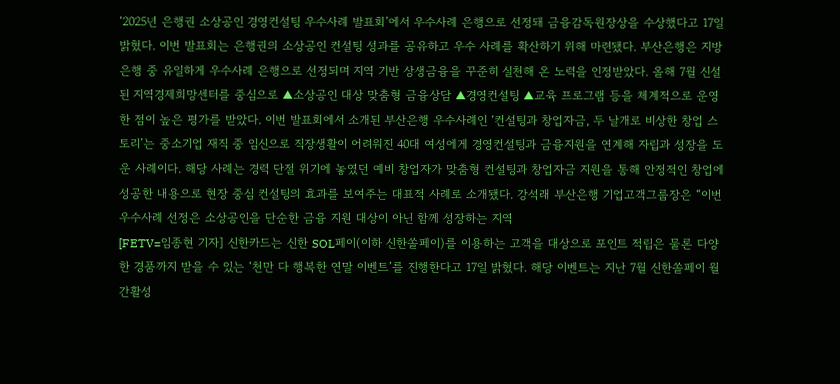‘2025년 은행권 소상공인 경영컨설팅 우수사례 발표회’에서 우수사례 은행으로 선정돼 금융감독원장상을 수상했다고 17일 밝혔다. 이번 발표회는 은행권의 소상공인 컨설팅 성과를 공유하고 우수 사례를 확산하기 위해 마련됐다. 부산은행은 지방은행 중 유일하게 우수사례 은행으로 선정되며 지역 기반 상생금융을 꾸준히 실천해 온 노력을 인정받았다. 올해 7월 신설된 지역경제희망센터를 중심으로 ▲소상공인 대상 맞춤형 금융상담 ▲경영컨설팅 ▲교육 프로그램 등을 체계적으로 운영한 점이 높은 평가를 받았다. 이번 발표회에서 소개된 부산은행 우수사례인 ‘컨설팅과 창업자금, 두 날개로 비상한 창업 스토리’는 중소기업 재직 중 임신으로 직장생활이 어려워진 40대 여성에게 경영컨설팅과 금융지원을 연계해 자립과 성장을 도운 사례이다. 해당 사례는 경력 단절 위기에 놓였던 예비 창업자가 맞춤형 컨설팅과 창업자금 지원을 통해 안정적인 창업에 성공한 내용으로 현장 중심 컨설팅의 효과를 보여주는 대표적 사례로 소개됐다. 강석래 부산은행 기업고객그룹장은 “이번 우수사례 선정은 소상공인을 단순한 금융 지원 대상이 아닌 함께 성장하는 지역
[FETV=임종현 기자] 신한카드는 신한 SOL페이(이하 신한쏠페이)를 이용하는 고객을 대상으로 포인트 적립은 물론 다양한 경품까지 받을 수 있는 ‘천만 다 행복한 연말 이벤트’를 진행한다고 17일 밝혔다. 해당 이벤트는 지난 7월 신한쏠페이 월간활성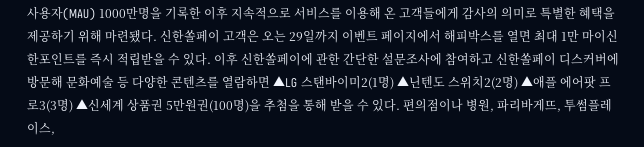사용자(MAU) 1000만명을 기록한 이후 지속적으로 서비스를 이용해 온 고객들에게 감사의 의미로 특별한 혜택을 제공하기 위해 마련됐다. 신한쏠페이 고객은 오는 29일까지 이벤트 페이지에서 해피박스를 열면 최대 1만 마이신한포인트를 즉시 적립받을 수 있다. 이후 신한쏠페이에 관한 간단한 설문조사에 참여하고 신한쏠페이 디스커버에 방문해 문화예술 등 다양한 콘텐츠를 열람하면 ▲LG 스탠바이미2(1명) ▲닌텐도 스위치2(2명) ▲애플 에어팟 프로3(3명) ▲신세계 상품권 5만원권(100명)을 추첨을 통해 받을 수 있다. 편의점이나 병원, 파리바게뜨, 투썸플레이스,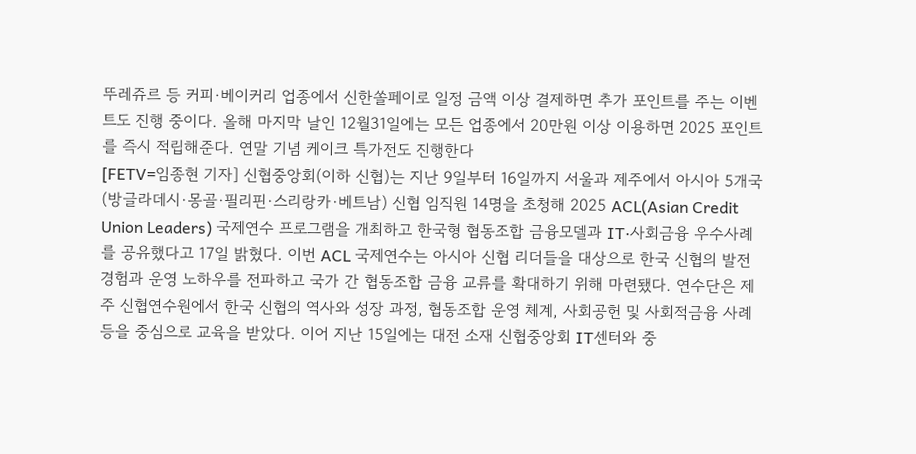뚜레쥬르 등 커피·베이커리 업종에서 신한쏠페이로 일정 금액 이상 결제하면 추가 포인트를 주는 이벤트도 진행 중이다. 올해 마지막 날인 12월31일에는 모든 업종에서 20만원 이상 이용하면 2025 포인트를 즉시 적립해준다. 연말 기념 케이크 특가전도 진행한다
[FETV=임종현 기자] 신협중앙회(이하 신협)는 지난 9일부터 16일까지 서울과 제주에서 아시아 5개국(방글라데시·몽골·필리핀·스리랑카·베트남) 신협 임직원 14명을 초청해 2025 ACL(Asian Credit Union Leaders) 국제연수 프로그램을 개최하고 한국형 협동조합 금융모델과 IT·사회금융 우수사례를 공유했다고 17일 밝혔다. 이번 ACL 국제연수는 아시아 신협 리더들을 대상으로 한국 신협의 발전 경험과 운영 노하우를 전파하고 국가 간 협동조합 금융 교류를 확대하기 위해 마련됐다. 연수단은 제주 신협연수원에서 한국 신협의 역사와 성장 과정, 협동조합 운영 체계, 사회공헌 및 사회적금융 사례 등을 중심으로 교육을 받았다. 이어 지난 15일에는 대전 소재 신협중앙회 IT센터와 중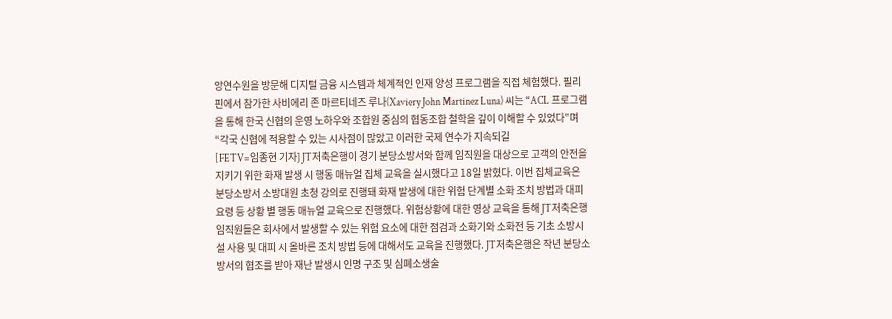앙연수원을 방문해 디지털 금융 시스템과 체계적인 인재 양성 프로그램을 직접 체험했다. 필리핀에서 참가한 사비에리 존 마르티네즈 루나(Xaviery John Martinez Luna) 씨는 “ACL 프로그램을 통해 한국 신협의 운영 노하우와 조합원 중심의 협동조합 철학을 깊이 이해할 수 있었다”며 “각국 신협에 적용할 수 있는 시사점이 많았고 이러한 국제 연수가 지속되길
[FETV=임종현 기자] JT저축은행이 경기 분당소방서와 함께 임직원을 대상으로 고객의 안전을 지키기 위한 화재 발생 시 행동 매뉴얼 집체 교육을 실시했다고 18일 밝혔다. 이번 집체교육은 분당소방서 소방대원 초청 강의로 진행돼 화재 발생에 대한 위험 단계별 소화 조치 방법과 대피 요령 등 상황 별 행동 매뉴얼 교육으로 진행했다. 위험상황에 대한 영상 교육을 통해 JT저축은행 임직원들은 회사에서 발생할 수 있는 위험 요소에 대한 점검과 소화기와 소화전 등 기초 소방시설 사용 및 대피 시 올바른 조치 방법 등에 대해서도 교육을 진행했다. JT저축은행은 작년 분당소방서의 협조를 받아 재난 발생시 인명 구조 및 심폐소생술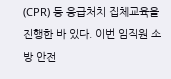(CPR) 등 응급처치 집체교육을 진행한 바 있다. 이번 임직원 소방 안전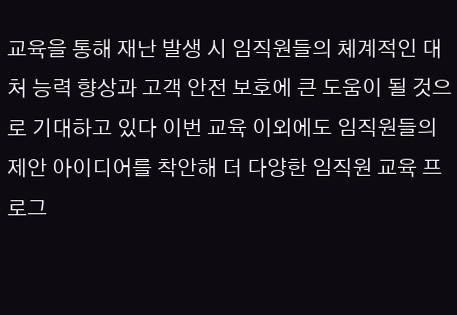교육을 통해 재난 발생 시 임직원들의 체계적인 대처 능력 향상과 고객 안전 보호에 큰 도움이 될 것으로 기대하고 있다 이번 교육 이외에도 임직원들의 제안 아이디어를 착안해 더 다양한 임직원 교육 프로그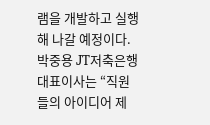램을 개발하고 실행해 나갈 예정이다. 박중용 JT저축은행 대표이사는 “직원들의 아이디어 제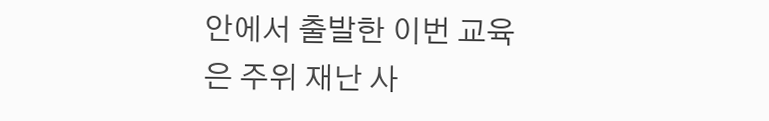안에서 출발한 이번 교육은 주위 재난 사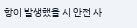항이 발생했을 시 안전 사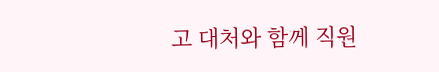고 대처와 함께 직원